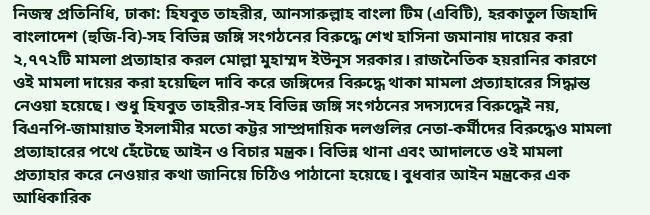নিজস্ব প্রতিনিধি, ঢাকা: হিযবুত তাহরীর, আনসারুল্লাহ বাংলা টিম (এবিটি), হরকাতুল জিহাদি বাংলাদেশ (হুজি-বি)-সহ বিভিন্ন জঙ্গি সংগঠনের বিরুদ্ধে শেখ হাসিনা জমানায় দায়ের করা ২,৭৭২টি মামলা প্রত্যাহার করল মোল্লা মুহাম্মদ ইউনূস সরকার। রাজনৈতিক হয়রানির কারণে ওই মামলা দায়ের করা হয়েছিল দাবি করে জঙ্গিদের বিরুদ্ধে থাকা মামলা প্রত্যাহারের সিদ্ধান্ত নেওয়া হয়েছে। শুধু হিযবুত তাহরীর-সহ বিভিন্ন জঙ্গি সংগঠনের সদস্যদের বিরুদ্ধেই নয়, বিএনপি-জামায়াত ইসলামীর মতো কট্টর সাম্প্রদায়িক দলগুলির নেতা-কর্মীদের বিরুদ্ধেও মামলা প্রত্যাহারের পথে হেঁটেছে আইন ও বিচার মন্ত্রক। বিভিন্ন থানা এবং আদালতে ওই মামলা প্রত্যাহার করে নেওয়ার কথা জানিয়ে চিঠিও পাঠানো হয়েছে। বুধবার আইন মন্ত্রকের এক আধিকারিক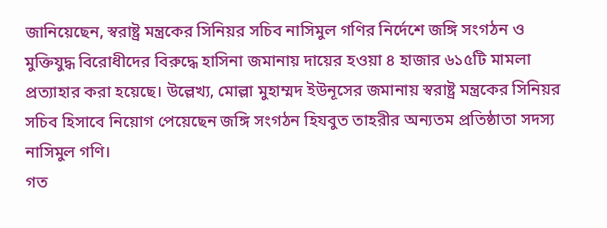জানিয়েছেন, স্বরাষ্ট্র মন্ত্রকের সিনিয়র সচিব নাসিমুল গণির নির্দেশে জঙ্গি সংগঠন ও মুক্তিযুদ্ধ বিরোধীদের বিরুদ্ধে হাসিনা জমানায় দায়ের হওয়া ৪ হাজার ৬১৫টি মামলা প্রত্যাহার করা হয়েছে। উল্লেখ্য, মোল্লা মুহাম্মদ ইউনূসের জমানায় স্বরাষ্ট্র মন্ত্রকের সিনিয়র সচিব হিসাবে নিয়োগ পেয়েছেন জঙ্গি সংগঠন হিযবুত তাহরীর অন্যতম প্রতিষ্ঠাতা সদস্য নাসিমুল গণি।
গত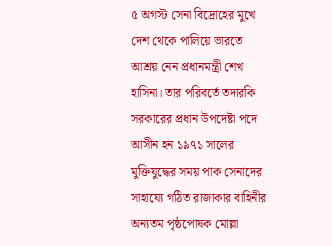৫ অগস্ট সেনা বিদ্রোহের মুখে দেশ থেকে পালিয়ে ভারতে আশ্রয় নেন প্রধানমন্ত্রী শেখ হাসিনা। তার পরিবর্তে তদারকি সরকারের প্রধান উপদেষ্টা পদে আসীন হন ১৯৭১ সালের মুক্তিযুদ্ধের সময় পাক সেনাদের সাহায্যে গঠিত রাজাকার বাহিনীর অন্যতম পৃষ্ঠপোষক মোল্লা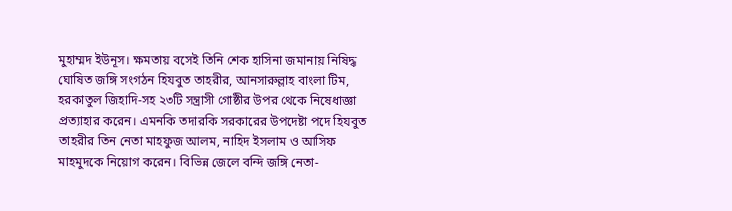মুহাম্মদ ইউনূস। ক্ষমতায় বসেই তিনি শেক হাসিনা জমানায় নিষিদ্ধ ঘোষিত জঙ্গি সংগঠন হিযবুত তাহরীর, আনসারুল্লাহ বাংলা টিম, হরকাতুল জিহাদি-সহ ২৩টি সন্ত্রাসী গোষ্ঠীর উপর থেকে নিষেধাজ্ঞা প্রত্যাহার করেন। এমনকি তদারকি সরকারের উপদেষ্টা পদে হিযবুত তাহরীর তিন নেতা মাহফুজ আলম, নাহিদ ইসলাম ও আসিফ মাহমুদকে নিয়োগ করেন। বিভিন্ন জেলে বন্দি জঙ্গি নেতা-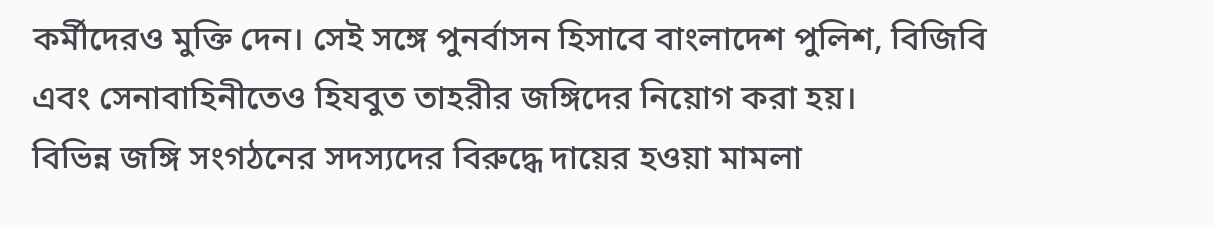কর্মীদেরও মুক্তি দেন। সেই সঙ্গে পুনর্বাসন হিসাবে বাংলাদেশ পুলিশ, বিজিবি এবং সেনাবাহিনীতেও হিযবুত তাহরীর জঙ্গিদের নিয়োগ করা হয়।
বিভিন্ন জঙ্গি সংগঠনের সদস্যদের বিরুদ্ধে দায়ের হওয়া মামলা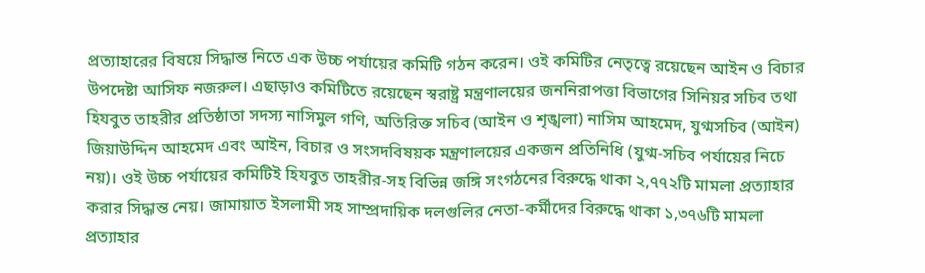প্রত্যাহারের বিষয়ে সিদ্ধান্ত নিতে এক উচ্চ পর্যায়ের কমিটি গঠন করেন। ওই কমিটির নেতৃত্বে রয়েছেন আইন ও বিচার উপদেষ্টা আসিফ নজরুল। এছাড়াও কমিটিতে রয়েছেন স্বরাষ্ট্র মন্ত্রণালয়ের জননিরাপত্তা বিভাগের সিনিয়র সচিব তথা হিযবুত তাহরীর প্রতিষ্ঠাতা সদস্য নাসিমুল গণি, অতিরিক্ত সচিব (আইন ও শৃঙ্খলা) নাসিম আহমেদ, যুগ্মসচিব (আইন) জিয়াউদ্দিন আহমেদ এবং আইন, বিচার ও সংসদবিষয়ক মন্ত্রণালয়ের একজন প্রতিনিধি (যুগ্ম-সচিব পর্যায়ের নিচে নয়)। ওই উচ্চ পর্যায়ের কমিটিই হিযবুত তাহরীর-সহ বিভিন্ন জঙ্গি সংগঠনের বিরুদ্ধে থাকা ২,৭৭২টি মামলা প্রত্যাহার করার সিদ্ধান্ত নেয়। জামায়াত ইসলামী সহ সাম্প্রদায়িক দলগুলির নেতা-কর্মীদের বিরুদ্ধে থাকা ১,৩৭৬টি মামলা প্রত্যাহার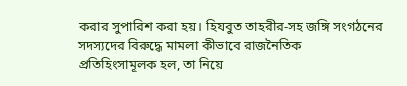করার সুপারিশ করা হয়। হিযবুত তাহরীর-সহ জঙ্গি সংগঠনের সদস্যদের বিরুদ্ধে মামলা কীভাবে রাজনৈতিক প্রতিহিংসামূলক হল, তা নিয়ে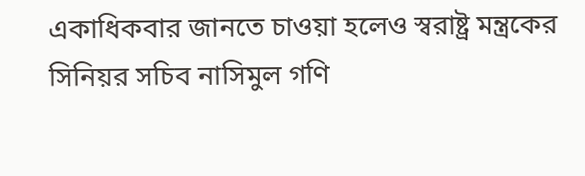একাধিকবার জানতে চাওয়া হলেও স্বরাষ্ট্র মন্ত্রকের সিনিয়র সচিব নাসিমুল গণি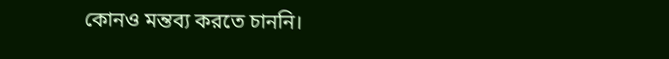কোনও মন্তব্য করতে চাননি।